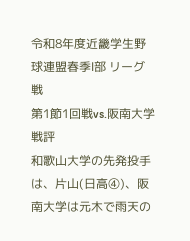令和8年度近畿学生野球連盟春季Ⅰ部 リーグ戦
第1節1回戦vs.阪南大学 戦評
和歌山大学の先発投手は、片山(日高④)、阪南大学は元木で雨天の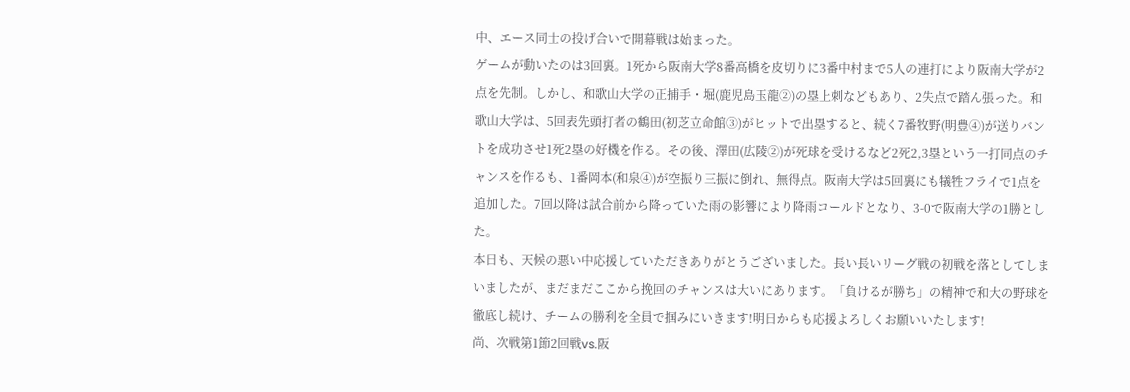中、エース同士の投げ合いで開幕戦は始まった。
ゲームが動いたのは3回裏。1死から阪南大学8番高橋を皮切りに3番中村まで5人の連打により阪南大学が2点を先制。しかし、和歌山大学の正捕手・堀(鹿児島玉龍②)の塁上刺などもあり、2失点で踏ん張った。和歌山大学は、5回表先頭打者の鶴田(初芝立命館③)がヒットで出塁すると、続く7番牧野(明豊④)が送りバントを成功させ1死2塁の好機を作る。その後、澤田(広陵②)が死球を受けるなど2死2,3塁という一打同点のチャンスを作るも、1番岡本(和泉④)が空振り三振に倒れ、無得点。阪南大学は5回裏にも犠牲フライで1点を追加した。7回以降は試合前から降っていた雨の影響により降雨コールドとなり、3-0で阪南大学の1勝とした。
本日も、天候の悪い中応援していただきありがとうございました。長い長いリーグ戦の初戦を落としてしまいましたが、まだまだここから挽回のチャンスは大いにあります。「負けるが勝ち」の精神で和大の野球を徹底し続け、チームの勝利を全員で掴みにいきます!明日からも応援よろしくお願いいたします!
尚、次戦第1節2回戦vs.阪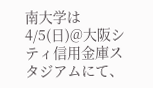南大学は4/5(日)@大阪シティ信用金庫スタジアムにて、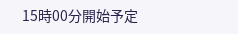15時00分開始予定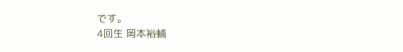です。
4回生 岡本裕輔